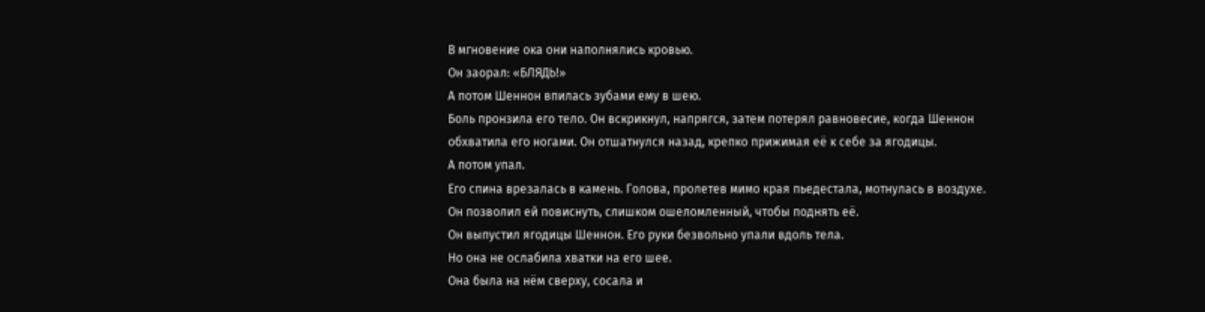В мгновение ока они наполнялись кровью.
Он заорал: «БЛЯДЬ!»
А потом Шеннон впилась зубами ему в шею.
Боль пронзила его тело. Он вскрикнул, напрягся, затем потерял равновесие, когда Шеннон обхватила его ногами. Он отшатнулся назад, крепко прижимая её к себе за ягодицы.
А потом упал.
Его спина врезалась в камень. Голова, пролетев мимо края пьедестала, мотнулась в воздухе. Он позволил ей повиснуть, слишком ошеломленный, чтобы поднять её.
Он выпустил ягодицы Шеннон. Его руки безвольно упали вдоль тела.
Но она не ослабила хватки на его шее.
Она была на нём сверху, сосала и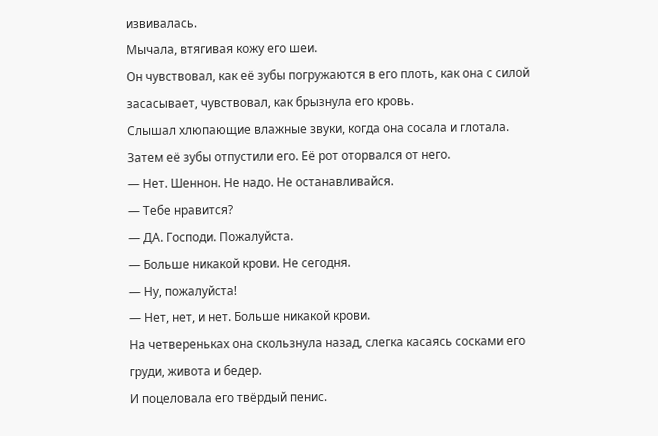извивалась.
Мычала, втягивая кожу его шеи.
Он чувствовал, как её зубы погружаются в его плоть, как она с силой засасывает, чувствовал, как брызнула его кровь.
Слышал хлюпающие влажные звуки, когда она сосала и глотала.
Затем её зубы отпустили его. Её рот оторвался от него.
— Нет. Шеннон. Не надо. Не останавливайся.
— Тебе нравится?
— ДА. Господи. Пожалуйста.
— Больше никакой крови. Не сегодня.
— Ну, пожалуйста!
— Нет, нет, и нет. Больше никакой крови.
На четвереньках она скользнула назад, слегка касаясь сосками его груди, живота и бедер.
И поцеловала его твёрдый пенис.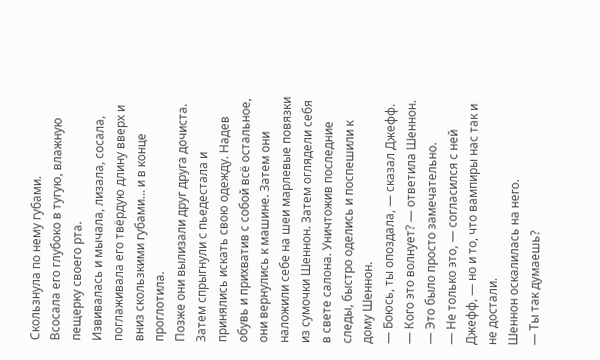Скользнула по нему губами.
Всосала его глубоко в тугую, влажную пещерку своего рта.
Извивалась и мычала, лизала, сосала, поглаживала его твёрдую длину вверх и вниз скользкими губами… и в конце проглотила.
Позже они вылизали друг друга дочиста. Затем спрыгнули с пьедестала и принялись искать свою одежду. Надев обувь и прихватив с собой всё остальное, они вернулись к машине. Затем они наложили себе на шеи марлевые повязки из сумочки Шеннон. Затем оглядели себя в свете салона. Уничтожив последние следы, быстро оделись и поспешили к дому Шеннон.
— Боюсь, ты опоздала, — сказал Джефф.
— Кого это волнует? — ответила Шеннон. — Это было просто замечательно.
— Не только это, — согласился с ней Джефф, — но и то, что вампиры нас так и не достали.
Шеннон оскалилась на него.
— Ты так думаешь?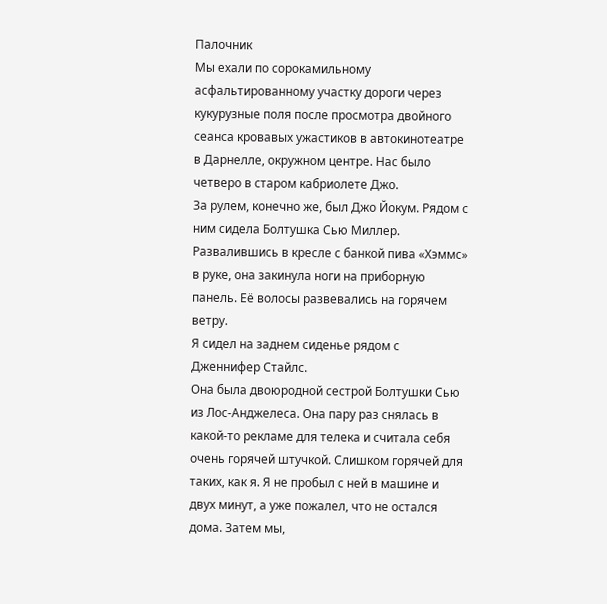Палочник
Мы ехали по сорокамильному асфальтированному участку дороги через кукурузные поля после просмотра двойного сеанса кровавых ужастиков в автокинотеатре в Дарнелле, окружном центре. Нас было четверо в старом кабриолете Джо.
За рулем, конечно же, был Джо Йокум. Рядом с ним сидела Болтушка Сью Миллер. Развалившись в кресле с банкой пива «Хэммс» в руке, она закинула ноги на приборную панель. Её волосы развевались на горячем ветру.
Я сидел на заднем сиденье рядом с Дженнифер Стайлс.
Она была двоюродной сестрой Болтушки Сью из Лос-Анджелеса. Она пару раз снялась в какой-то рекламе для телека и считала себя очень горячей штучкой. Слишком горячей для таких, как я. Я не пробыл с ней в машине и двух минут, а уже пожалел, что не остался дома. Затем мы,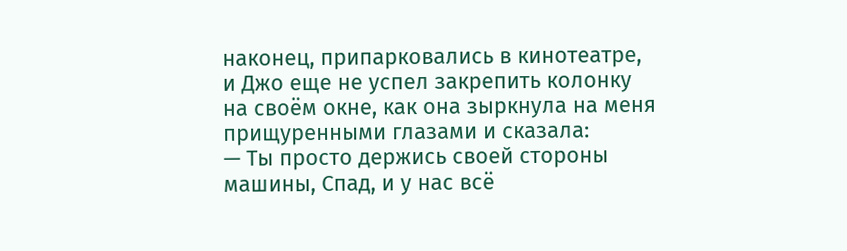наконец, припарковались в кинотеатре, и Джо еще не успел закрепить колонку на своём окне, как она зыркнула на меня прищуренными глазами и сказала:
— Ты просто держись своей стороны машины, Спад, и у нас всё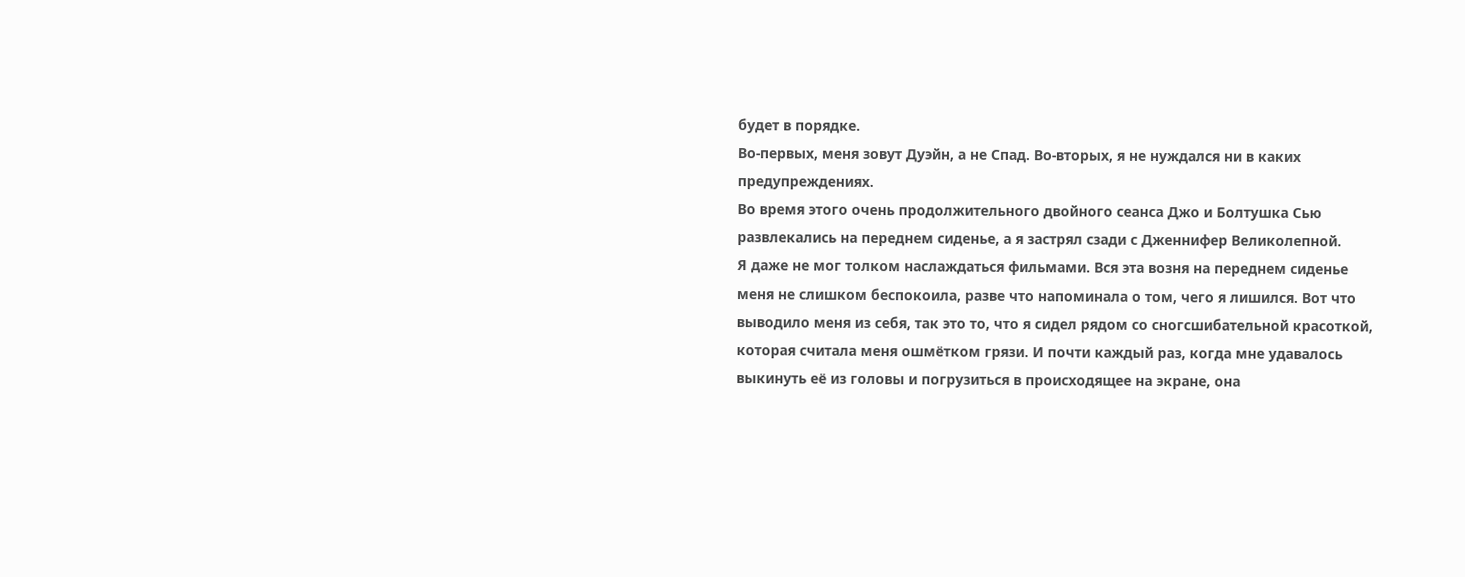будет в порядке.
Во-первых, меня зовут Дуэйн, а не Спад. Во-вторых, я не нуждался ни в каких предупреждениях.
Во время этого очень продолжительного двойного сеанса Джо и Болтушка Сью развлекались на переднем сиденье, а я застрял сзади с Дженнифер Великолепной.
Я даже не мог толком наслаждаться фильмами. Вся эта возня на переднем сиденье меня не слишком беспокоила, разве что напоминала о том, чего я лишился. Вот что выводило меня из себя, так это то, что я сидел рядом со сногсшибательной красоткой, которая считала меня ошмётком грязи. И почти каждый раз, когда мне удавалось выкинуть её из головы и погрузиться в происходящее на экране, она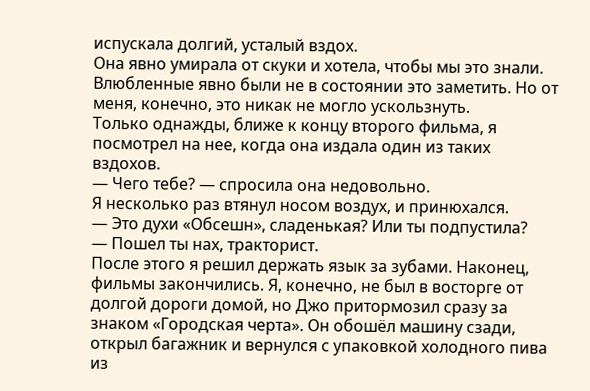испускала долгий, усталый вздох.
Она явно умирала от скуки и хотела, чтобы мы это знали. Влюбленные явно были не в состоянии это заметить. Но от меня, конечно, это никак не могло ускользнуть.
Только однажды, ближе к концу второго фильма, я посмотрел на нее, когда она издала один из таких вздохов.
— Чего тебе? — спросила она недовольно.
Я несколько раз втянул носом воздух, и принюхался.
— Это духи «Обсешн», сладенькая? Или ты подпустила?
— Пошел ты нах, тракторист.
После этого я решил держать язык за зубами. Наконец, фильмы закончились. Я, конечно, не был в восторге от долгой дороги домой, но Джо притормозил сразу за знаком «Городская черта». Он обошёл машину сзади, открыл багажник и вернулся с упаковкой холодного пива из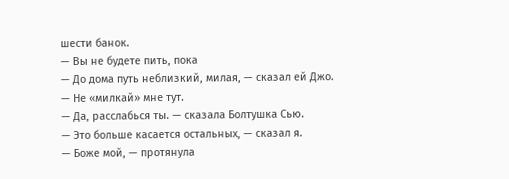шести банок.
— Вы не будете пить, пока
— До дома путь неблизкий, милая, — сказал ей Джо.
— Не «милкай» мне тут.
— Да, расслабься ты. — сказала Болтушка Сью.
— Это больше касается остальных, — сказал я.
— Боже мой, — протянула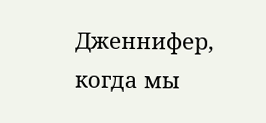Дженнифер, когда мы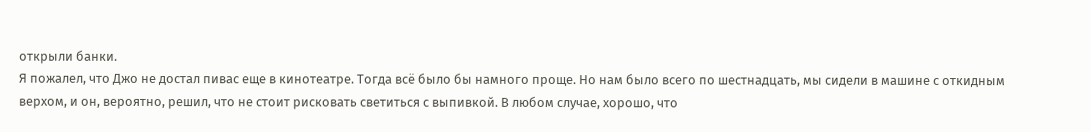открыли банки.
Я пожалел, что Джо не достал пивас еще в кинотеатре. Тогда всё было бы намного проще. Но нам было всего по шестнадцать, мы сидели в машине с откидным верхом, и он, вероятно, решил, что не стоит рисковать светиться с выпивкой. В любом случае, хорошо, что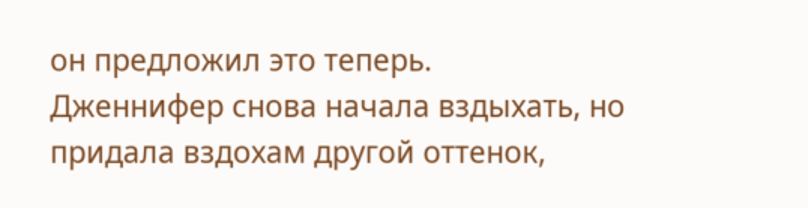он предложил это теперь.
Дженнифер снова начала вздыхать, но придала вздохам другой оттенок,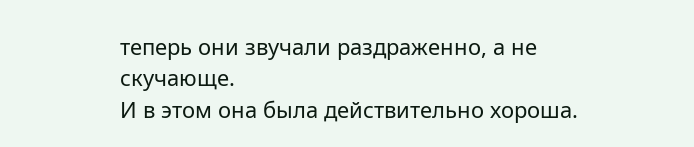теперь они звучали раздраженно, а не скучающе.
И в этом она была действительно хороша.